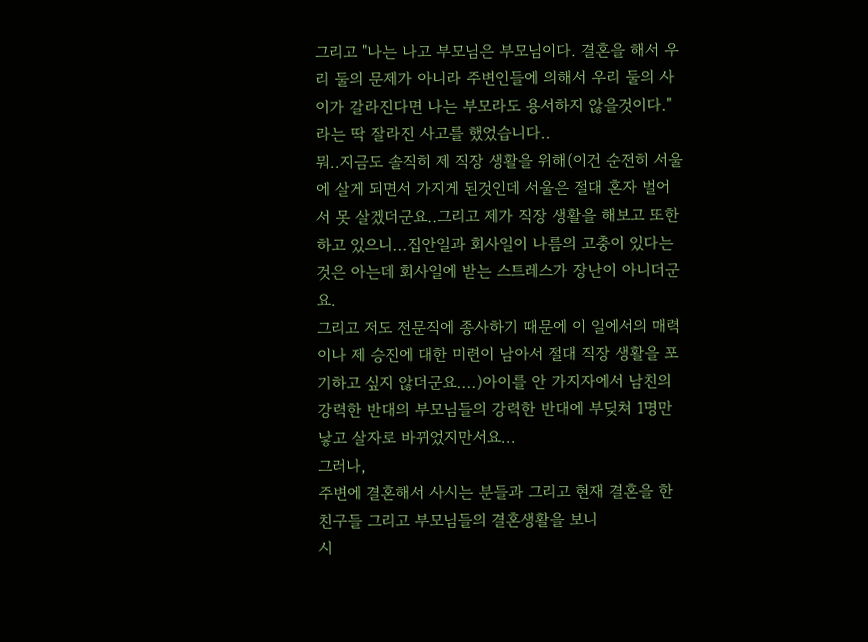그리고 "나는 나고 부모님은 부모님이다. 결혼을 해서 우리 둘의 문제가 아니라 주변인들에 의해서 우리 둘의 사이가 갈라진다면 나는 부모라도 용서하지 않을것이다." 라는 딱 잘라진 사고를 했었습니다..
뭐..지금도 솔직히 제 직장 생활을 위해(이건 순전히 서울에 살게 되면서 가지게 된것인데 서울은 절대 혼자 벌어서 못 살겠더군요..그리고 제가 직장 생활을 해보고 또한 하고 있으니...집안일과 회사일이 나름의 고충이 있다는것은 아는데 회사일에 받는 스트레스가 장난이 아니더군요.
그리고 저도 전문직에 종사하기 때문에 이 일에서의 매력이나 제 승진에 대한 미련이 남아서 절대 직장 생활을 포기하고 싶지 않더군요....)아이를 안 가지자에서 남친의 강력한 반대의 부모님들의 강력한 반대에 부딪쳐 1명만 낳고 살자로 바뀌었지만서요...
그러나,
주변에 결혼해서 사시는 분들과 그리고 현재 결혼을 한 친구들 그리고 부모님들의 결혼생활을 보니
시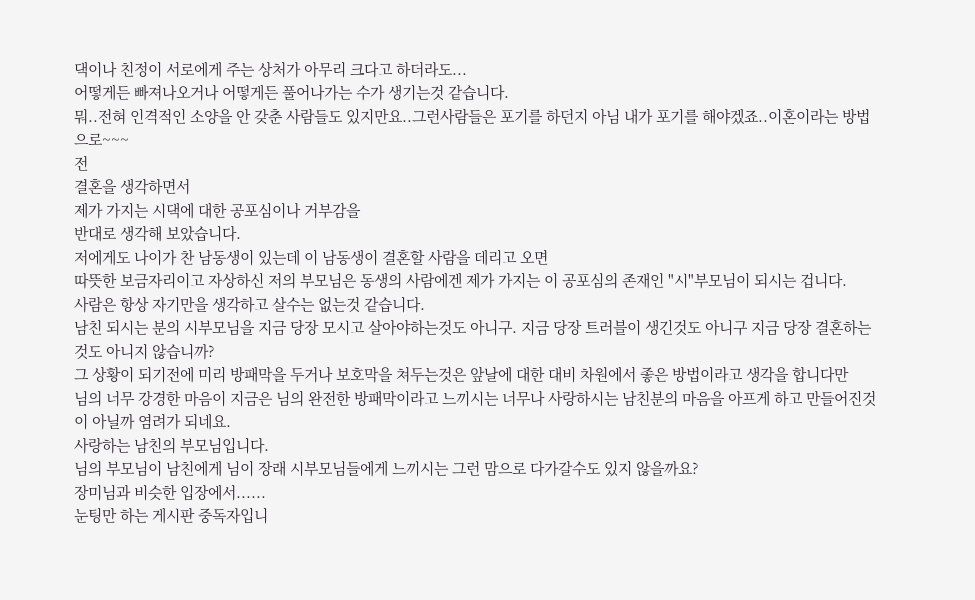댁이나 친정이 서로에게 주는 상처가 아무리 크다고 하더라도...
어떻게든 빠져나오거나 어떻게든 풀어나가는 수가 생기는것 같습니다.
뭐..전혀 인격적인 소양을 안 갖춘 사람들도 있지만요..그런사람들은 포기를 하던지 아님 내가 포기를 해야겠죠..이혼이라는 방법으로~~~
전
결혼을 생각하면서
제가 가지는 시댁에 대한 공포심이나 거부감을
반대로 생각해 보았습니다.
저에게도 나이가 찬 남동생이 있는데 이 남동생이 결혼할 사람을 데리고 오면
따뜻한 보금자리이고 자상하신 저의 부모님은 동생의 사람에겐 제가 가지는 이 공포심의 존재인 "시"부모님이 되시는 겁니다.
사람은 항상 자기만을 생각하고 살수는 없는것 같습니다.
남친 되시는 분의 시부모님을 지금 당장 모시고 살아야하는것도 아니구. 지금 당장 트러블이 생긴것도 아니구 지금 당장 결혼하는것도 아니지 않습니까?
그 상황이 되기전에 미리 방패막을 두거나 보호막을 쳐두는것은 앞날에 대한 대비 차원에서 좋은 방법이라고 생각을 합니다만
님의 너무 강경한 마음이 지금은 님의 완전한 방패막이라고 느끼시는 너무나 사랑하시는 남친분의 마음을 아프게 하고 만들어진것이 아닐까 염려가 되네요.
사랑하는 남친의 부모님입니다.
님의 부모님이 남친에게 님이 장래 시부모님들에게 느끼시는 그런 맘으로 다가갈수도 있지 않을까요?
장미님과 비슷한 입장에서......
눈팅만 하는 게시판 중독자입니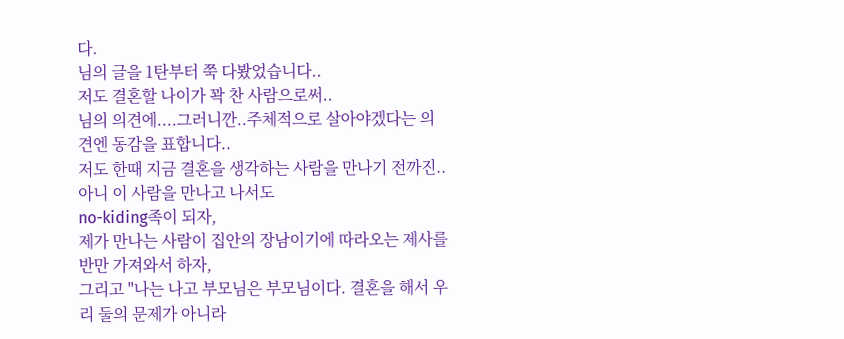다.
님의 글을 1탄부터 쭉 다봤었습니다..
저도 결혼할 나이가 꽉 찬 사람으로써..
님의 의견에....그러니깐..주체적으로 살아야겠다는 의견엔 동감을 표합니다..
저도 한때 지금 결혼을 생각하는 사람을 만나기 전까진..아니 이 사람을 만나고 나서도
no-kiding족이 되자,
제가 만나는 사람이 집안의 장남이기에 따라오는 제사를 반만 가져와서 하자,
그리고 "나는 나고 부모님은 부모님이다. 결혼을 해서 우리 둘의 문제가 아니라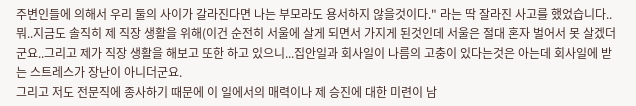주변인들에 의해서 우리 둘의 사이가 갈라진다면 나는 부모라도 용서하지 않을것이다." 라는 딱 잘라진 사고를 했었습니다..
뭐..지금도 솔직히 제 직장 생활을 위해(이건 순전히 서울에 살게 되면서 가지게 된것인데 서울은 절대 혼자 벌어서 못 살겠더군요..그리고 제가 직장 생활을 해보고 또한 하고 있으니...집안일과 회사일이 나름의 고충이 있다는것은 아는데 회사일에 받는 스트레스가 장난이 아니더군요.
그리고 저도 전문직에 종사하기 때문에 이 일에서의 매력이나 제 승진에 대한 미련이 남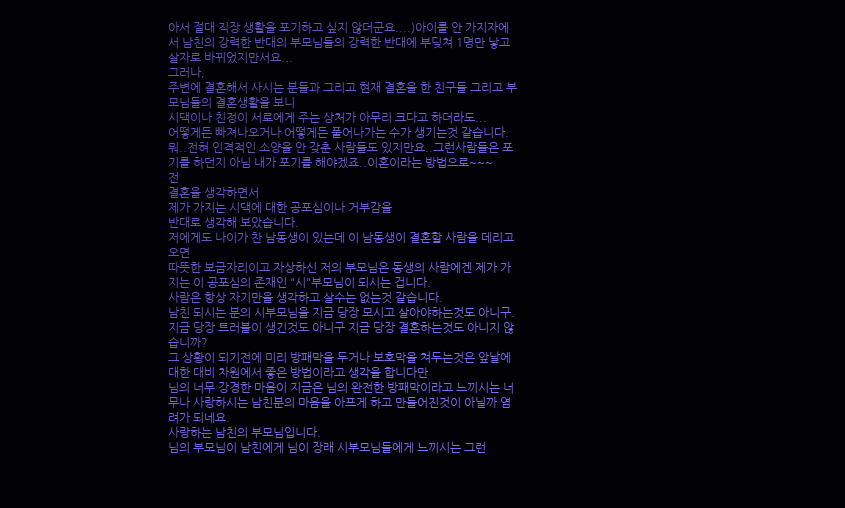아서 절대 직장 생활을 포기하고 싶지 않더군요....)아이를 안 가지자에서 남친의 강력한 반대의 부모님들의 강력한 반대에 부딪쳐 1명만 낳고 살자로 바뀌었지만서요...
그러나,
주변에 결혼해서 사시는 분들과 그리고 현재 결혼을 한 친구들 그리고 부모님들의 결혼생활을 보니
시댁이나 친정이 서로에게 주는 상처가 아무리 크다고 하더라도...
어떻게든 빠져나오거나 어떻게든 풀어나가는 수가 생기는것 같습니다.
뭐..전혀 인격적인 소양을 안 갖춘 사람들도 있지만요..그런사람들은 포기를 하던지 아님 내가 포기를 해야겠죠..이혼이라는 방법으로~~~
전
결혼을 생각하면서
제가 가지는 시댁에 대한 공포심이나 거부감을
반대로 생각해 보았습니다.
저에게도 나이가 찬 남동생이 있는데 이 남동생이 결혼할 사람을 데리고 오면
따뜻한 보금자리이고 자상하신 저의 부모님은 동생의 사람에겐 제가 가지는 이 공포심의 존재인 "시"부모님이 되시는 겁니다.
사람은 항상 자기만을 생각하고 살수는 없는것 같습니다.
남친 되시는 분의 시부모님을 지금 당장 모시고 살아야하는것도 아니구. 지금 당장 트러블이 생긴것도 아니구 지금 당장 결혼하는것도 아니지 않습니까?
그 상황이 되기전에 미리 방패막을 두거나 보호막을 쳐두는것은 앞날에 대한 대비 차원에서 좋은 방법이라고 생각을 합니다만
님의 너무 강경한 마음이 지금은 님의 완전한 방패막이라고 느끼시는 너무나 사랑하시는 남친분의 마음을 아프게 하고 만들어진것이 아닐까 염려가 되네요.
사랑하는 남친의 부모님입니다.
님의 부모님이 남친에게 님이 장래 시부모님들에게 느끼시는 그런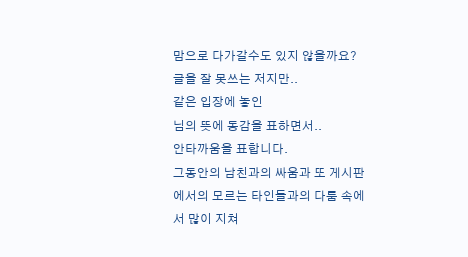맘으로 다가갈수도 있지 않을까요?
글을 잘 못쓰는 저지만..
같은 입장에 놓인
님의 뜻에 동감을 표하면서..
안타까움을 표합니다.
그동안의 남친과의 싸움과 또 게시판에서의 모르는 타인들과의 다툼 속에서 많이 지쳐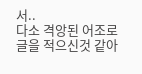서..
다소 격앙된 어조로 글을 적으신것 같아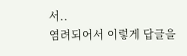서..
염려되어서 이렇게 답글을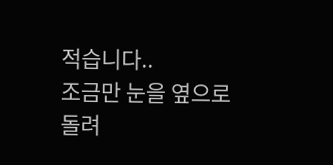적습니다..
조금만 눈을 옆으로 돌려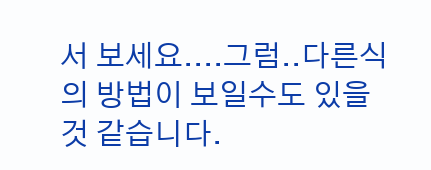서 보세요....그럼..다른식의 방법이 보일수도 있을것 같습니다.